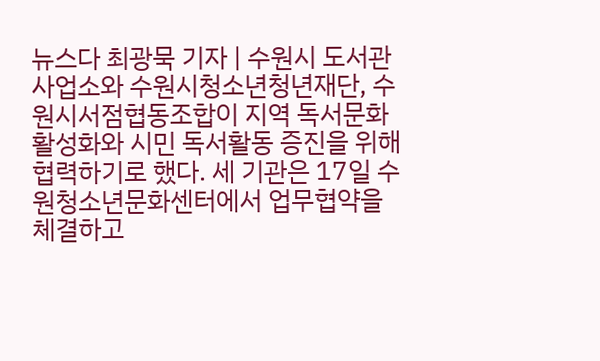뉴스다 최광묵 기자 | 수원시 도서관사업소와 수원시청소년청년재단, 수원시서점협동조합이 지역 독서문화 활성화와 시민 독서활동 증진을 위해 협력하기로 했다. 세 기관은 17일 수원청소년문화센터에서 업무협약을 체결하고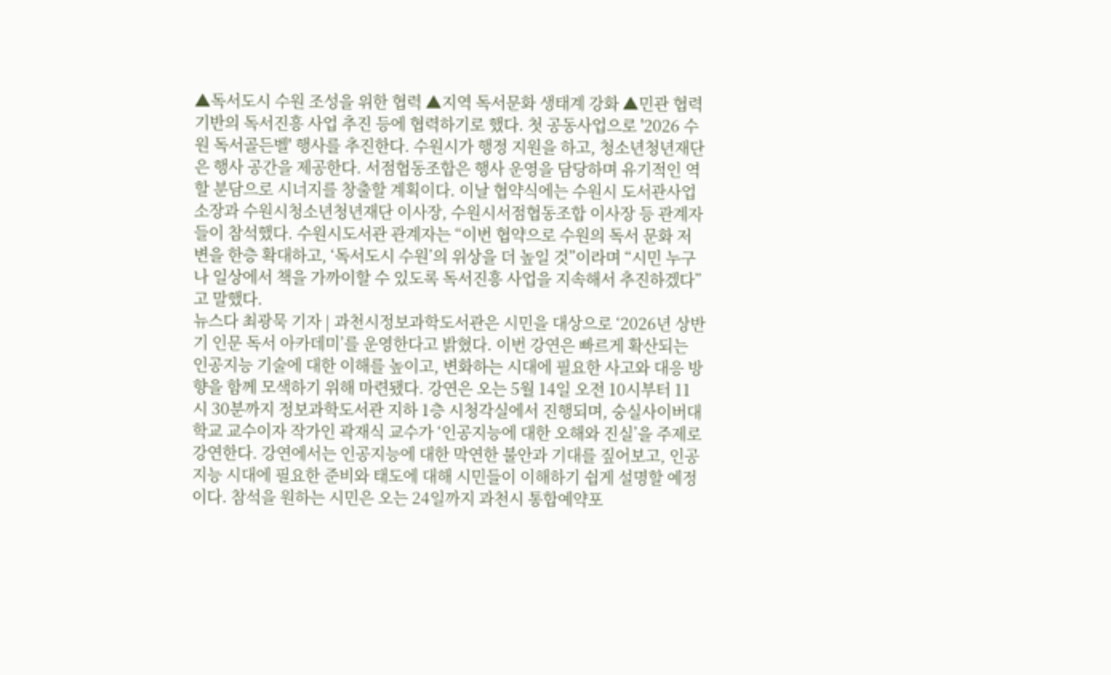▲독서도시 수원 조성을 위한 협력 ▲지역 독서문화 생태계 강화 ▲민관 협력 기반의 독서진흥 사업 추진 등에 협력하기로 했다. 첫 공동사업으로 '2026 수원 독서골든벨' 행사를 추진한다. 수원시가 행정 지원을 하고, 청소년청년재단은 행사 공간을 제공한다. 서점협동조합은 행사 운영을 담당하며 유기적인 역할 분담으로 시너지를 창출할 계획이다. 이날 협약식에는 수원시 도서관사업소장과 수원시청소년청년재단 이사장, 수원시서점협동조합 이사장 등 관계자들이 참석했다. 수원시도서관 관계자는 “이번 협약으로 수원의 독서 문화 저변을 한층 확대하고, ‘독서도시 수원’의 위상을 더 높일 것”이라며 “시민 누구나 일상에서 책을 가까이할 수 있도록 독서진흥 사업을 지속해서 추진하겠다”고 말했다.
뉴스다 최광묵 기자 | 과천시정보과학도서관은 시민을 대상으로 ‘2026년 상반기 인문 독서 아카데미’를 운영한다고 밝혔다. 이번 강연은 빠르게 확산되는 인공지능 기술에 대한 이해를 높이고, 변화하는 시대에 필요한 사고와 대응 방향을 함께 모색하기 위해 마련됐다. 강연은 오는 5월 14일 오전 10시부터 11시 30분까지 정보과학도서관 지하 1층 시청각실에서 진행되며, 숭실사이버대학교 교수이자 작가인 곽재식 교수가 ‘인공지능에 대한 오해와 진실’을 주제로 강연한다. 강연에서는 인공지능에 대한 막연한 불안과 기대를 짚어보고, 인공지능 시대에 필요한 준비와 태도에 대해 시민들이 이해하기 쉽게 설명할 예정이다. 참석을 원하는 시민은 오는 24일까지 과천시 통합예약포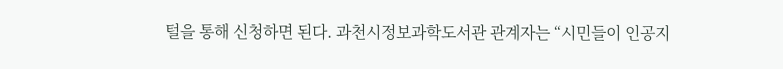털을 통해 신청하면 된다. 과천시정보과학도서관 관계자는 “시민들이 인공지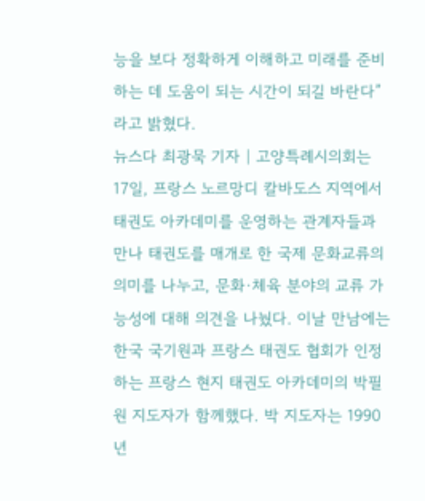능을 보다 정확하게 이해하고 미래를 준비하는 데 도움이 되는 시간이 되길 바란다”라고 밝혔다.
뉴스다 최광묵 기자 | 고양특례시의회는 17일, 프랑스 노르망디 칼바도스 지역에서 태권도 아카데미를 운영하는 관계자들과 만나 태권도를 매개로 한 국제 문화교류의 의미를 나누고, 문화·체육 분야의 교류 가능성에 대해 의견을 나눴다. 이날 만남에는 한국 국기원과 프랑스 태권도 협회가 인정하는 프랑스 현지 태권도 아카데미의 박필원 지도자가 함께했다. 박 지도자는 1990년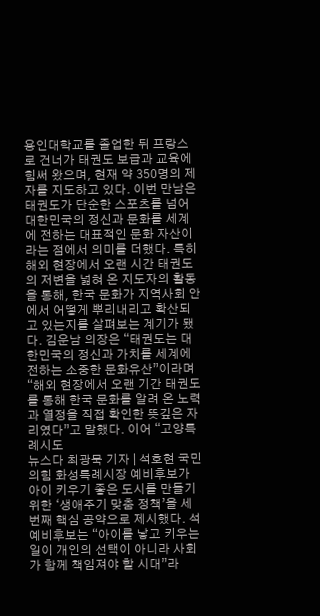용인대학교를 졸업한 뒤 프랑스로 건너가 태권도 보급과 교육에 힘써 왔으며, 현재 약 350명의 제자를 지도하고 있다. 이번 만남은 태권도가 단순한 스포츠를 넘어 대한민국의 정신과 문화를 세계에 전하는 대표적인 문화 자산이라는 점에서 의미를 더했다. 특히 해외 현장에서 오랜 시간 태권도의 저변을 넓혀 온 지도자의 활동을 통해, 한국 문화가 지역사회 안에서 어떻게 뿌리내리고 확산되고 있는지를 살펴보는 계기가 됐다. 김운남 의장은 “태권도는 대한민국의 정신과 가치를 세계에 전하는 소중한 문화유산”이라며 “해외 현장에서 오랜 기간 태권도를 통해 한국 문화를 알려 온 노력과 열정을 직접 확인한 뜻깊은 자리였다”고 말했다. 이어 “고양특례시도
뉴스다 최광묵 기자 | 석호현 국민의힘 화성특례시장 예비후보가 아이 키우기 좋은 도시를 만들기 위한 ‘생애주기 맞춤 정책’을 세 번째 핵심 공약으로 제시했다. 석 예비후보는 “아이를 낳고 키우는 일이 개인의 선택이 아니라 사회가 함께 책임져야 할 시대”라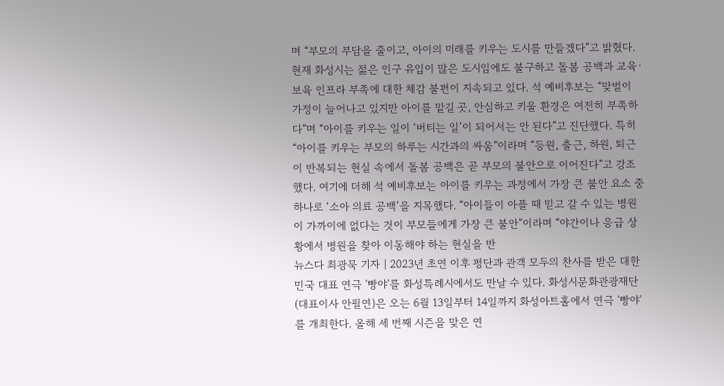며 “부모의 부담을 줄이고, 아이의 미래를 키우는 도시를 만들겠다”고 밝혔다. 현재 화성시는 젊은 인구 유입이 많은 도시임에도 불구하고 돌봄 공백과 교육·보육 인프라 부족에 대한 체감 불편이 지속되고 있다. 석 예비후보는 “맞벌이 가정이 늘어나고 있지만 아이를 맡길 곳, 안심하고 키울 환경은 여전히 부족하다”며 “아이를 키우는 일이 ‘버티는 일’이 되어서는 안 된다”고 진단했다. 특히 “아이를 키우는 부모의 하루는 시간과의 싸움”이라며 “등원, 출근, 하원, 퇴근이 반복되는 현실 속에서 돌봄 공백은 곧 부모의 불안으로 이어진다”고 강조했다. 여기에 더해 석 예비후보는 아이를 키우는 과정에서 가장 큰 불안 요소 중 하나로 ‘소아 의료 공백’을 지목했다. “아이들이 아플 때 믿고 갈 수 있는 병원이 가까이에 없다는 것이 부모들에게 가장 큰 불안”이라며 “야간이나 응급 상황에서 병원을 찾아 이동해야 하는 현실을 반
뉴스다 최광묵 기자 | 2023년 초연 이후 평단과 관객 모두의 찬사를 받은 대한민국 대표 연극 '빵야'를 화성특례시에서도 만날 수 있다. 화성시문화관광재단(대표이사 안필연)은 오는 6월 13일부터 14일까지 화성아트홀에서 연극 '빵야'를 개최한다. 올해 세 번째 시즌을 맞은 연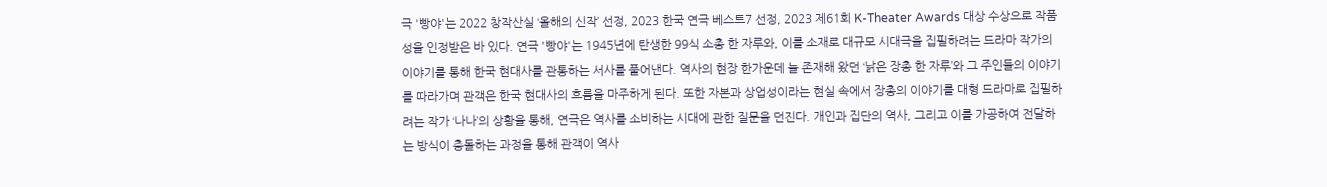극 '빵야'는 2022 창작산실 ‘올해의 신작’ 선정, 2023 한국 연극 베스트7 선정, 2023 제61회 K-Theater Awards 대상 수상으로 작품성을 인정받은 바 있다. 연극 '빵야'는 1945년에 탄생한 99식 소총 한 자루와, 이를 소재로 대규모 시대극을 집필하려는 드라마 작가의 이야기를 통해 한국 현대사를 관통하는 서사를 풀어낸다. 역사의 현장 한가운데 늘 존재해 왔던 ‘낡은 장총 한 자루’와 그 주인들의 이야기를 따라가며 관객은 한국 현대사의 흐름을 마주하게 된다. 또한 자본과 상업성이라는 현실 속에서 장총의 이야기를 대형 드라마로 집필하려는 작가 ‘나나’의 상황을 통해, 연극은 역사를 소비하는 시대에 관한 질문을 던진다. 개인과 집단의 역사, 그리고 이를 가공하여 전달하는 방식이 충돌하는 과정을 통해 관객이 역사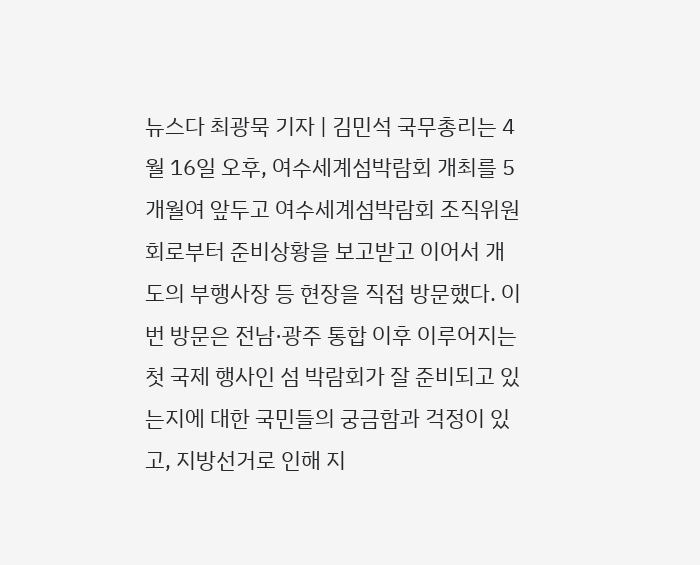뉴스다 최광묵 기자 | 김민석 국무총리는 4월 16일 오후, 여수세계섬박람회 개최를 5개월여 앞두고 여수세계섬박람회 조직위원회로부터 준비상황을 보고받고 이어서 개도의 부행사장 등 현장을 직접 방문했다. 이번 방문은 전남·광주 통합 이후 이루어지는 첫 국제 행사인 섬 박람회가 잘 준비되고 있는지에 대한 국민들의 궁금함과 걱정이 있고, 지방선거로 인해 지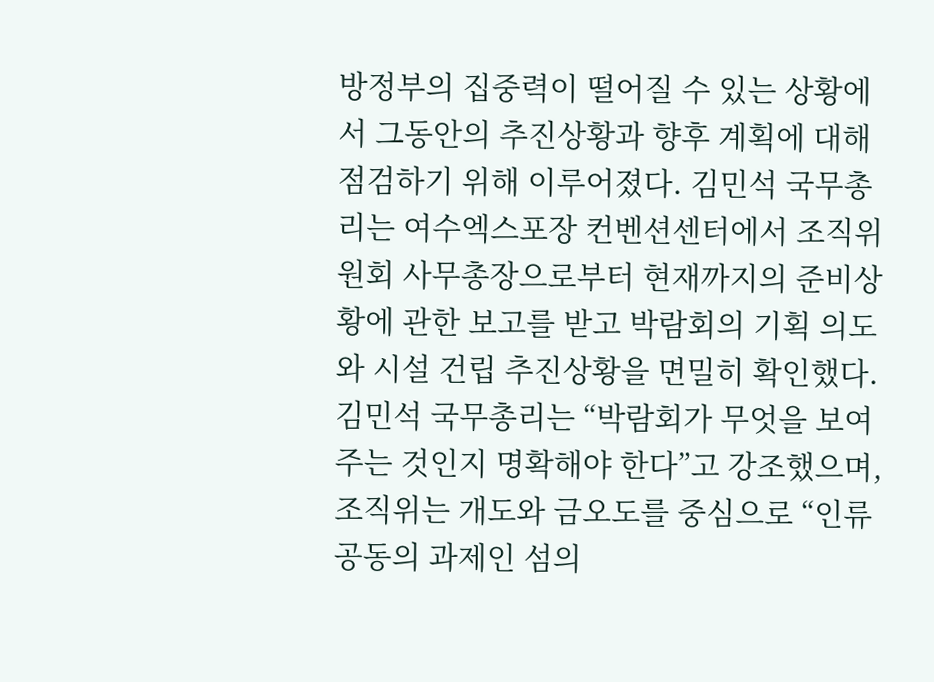방정부의 집중력이 떨어질 수 있는 상황에서 그동안의 추진상황과 향후 계획에 대해 점검하기 위해 이루어졌다. 김민석 국무총리는 여수엑스포장 컨벤션센터에서 조직위원회 사무총장으로부터 현재까지의 준비상황에 관한 보고를 받고 박람회의 기획 의도와 시설 건립 추진상황을 면밀히 확인했다. 김민석 국무총리는 “박람회가 무엇을 보여주는 것인지 명확해야 한다”고 강조했으며, 조직위는 개도와 금오도를 중심으로 “인류 공동의 과제인 섬의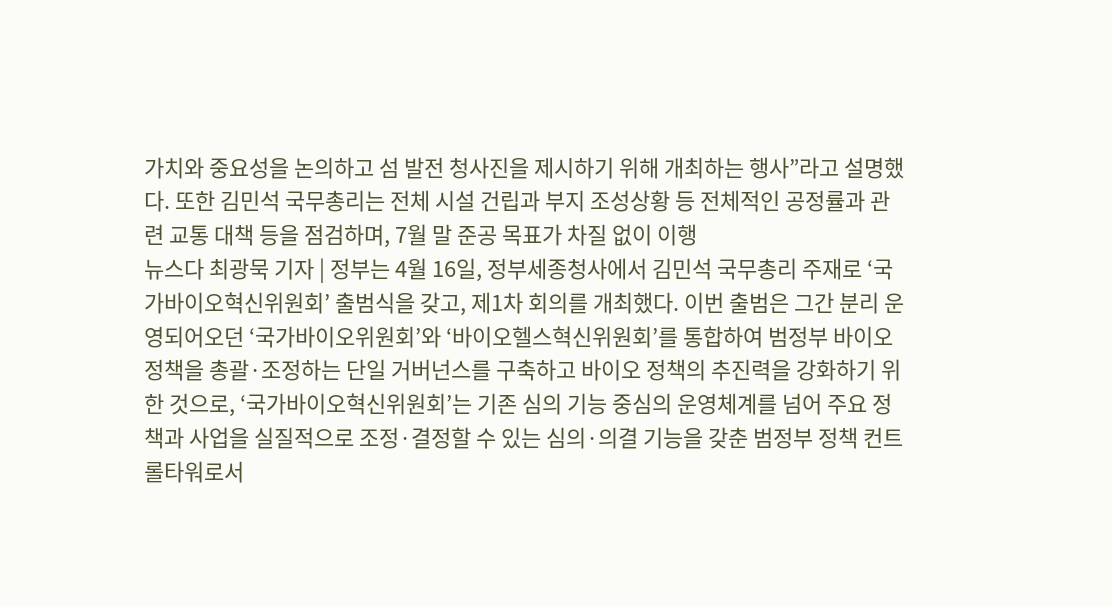가치와 중요성을 논의하고 섬 발전 청사진을 제시하기 위해 개최하는 행사”라고 설명했다. 또한 김민석 국무총리는 전체 시설 건립과 부지 조성상황 등 전체적인 공정률과 관련 교통 대책 등을 점검하며, 7월 말 준공 목표가 차질 없이 이행
뉴스다 최광묵 기자 | 정부는 4월 16일, 정부세종청사에서 김민석 국무총리 주재로 ‘국가바이오혁신위원회’ 출범식을 갖고, 제1차 회의를 개최했다. 이번 출범은 그간 분리 운영되어오던 ‘국가바이오위원회’와 ‘바이오헬스혁신위원회’를 통합하여 범정부 바이오 정책을 총괄·조정하는 단일 거버넌스를 구축하고 바이오 정책의 추진력을 강화하기 위한 것으로, ‘국가바이오혁신위원회’는 기존 심의 기능 중심의 운영체계를 넘어 주요 정책과 사업을 실질적으로 조정·결정할 수 있는 심의·의결 기능을 갖춘 범정부 정책 컨트롤타워로서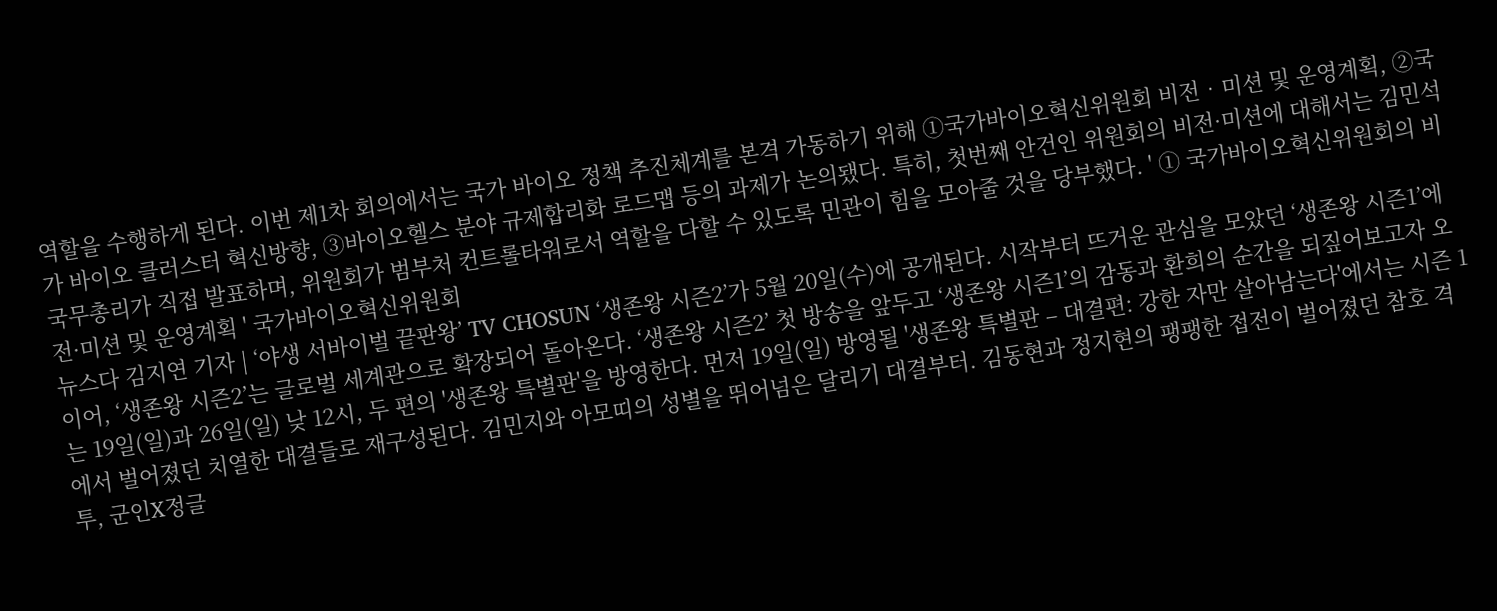역할을 수행하게 된다. 이번 제1차 회의에서는 국가 바이오 정책 추진체계를 본격 가동하기 위해 ①국가바이오혁신위원회 비전‧미션 및 운영계획, ②국가 바이오 클러스터 혁신방향, ③바이오헬스 분야 규제합리화 로드맵 등의 과제가 논의됐다. 특히, 첫번째 안건인 위원회의 비전·미션에 대해서는 김민석 국무총리가 직접 발표하며, 위원회가 범부처 컨트롤타워로서 역할을 다할 수 있도록 민관이 힘을 모아줄 것을 당부했다. ' ① 국가바이오혁신위원회의 비전·미션 및 운영계획 ' 국가바이오혁신위원회
뉴스다 김지연 기자 | ‘야생 서바이벌 끝판왕’ TV CHOSUN ‘생존왕 시즌2’가 5월 20일(수)에 공개된다. 시작부터 뜨거운 관심을 모았던 ‘생존왕 시즌1’에 이어, ‘생존왕 시즌2’는 글로벌 세계관으로 확장되어 돌아온다. ‘생존왕 시즌2’ 첫 방송을 앞두고 ‘생존왕 시즌1’의 감동과 환희의 순간을 되짚어보고자 오는 19일(일)과 26일(일) 낮 12시, 두 편의 '생존왕 특별판'을 방영한다. 먼저 19일(일) 방영될 '생존왕 특별판 – 대결편: 강한 자만 살아남는다'에서는 시즌 1에서 벌어졌던 치열한 대결들로 재구성된다. 김민지와 아모띠의 성별을 뛰어넘은 달리기 대결부터. 김동현과 정지현의 팽팽한 접전이 벌어졌던 참호 격투, 군인X정글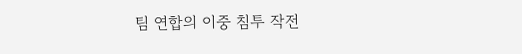팀 연합의 이중 침투 작전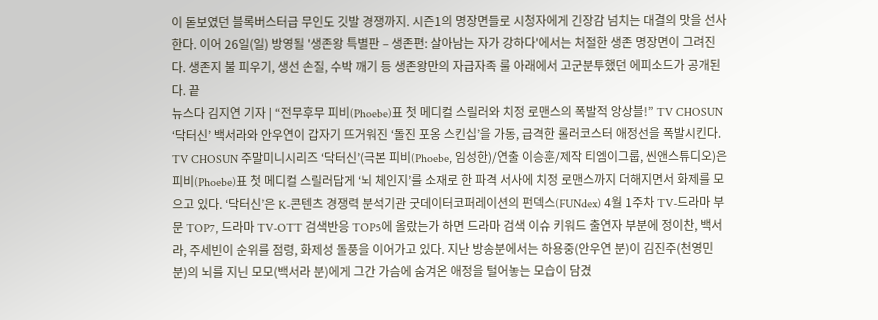이 돋보였던 블록버스터급 무인도 깃발 경쟁까지. 시즌1의 명장면들로 시청자에게 긴장감 넘치는 대결의 맛을 선사한다. 이어 26일(일) 방영될 '생존왕 특별판 – 생존편: 살아남는 자가 강하다'에서는 처절한 생존 명장면이 그려진다. 생존지 불 피우기, 생선 손질, 수박 깨기 등 생존왕만의 자급자족 룰 아래에서 고군분투했던 에피소드가 공개된다. 끝
뉴스다 김지연 기자 | “전무후무 피비(Phoebe)표 첫 메디컬 스릴러와 치정 로맨스의 폭발적 앙상블!” TV CHOSUN ‘닥터신’ 백서라와 안우연이 갑자기 뜨거워진 ‘돌진 포옹 스킨십’을 가동, 급격한 롤러코스터 애정선을 폭발시킨다. TV CHOSUN 주말미니시리즈 ‘닥터신’(극본 피비(Phoebe, 임성한)/연출 이승훈/제작 티엠이그룹, 씬앤스튜디오)은 피비(Phoebe)표 첫 메디컬 스릴러답게 ‘뇌 체인지’를 소재로 한 파격 서사에 치정 로맨스까지 더해지면서 화제를 모으고 있다. ‘닥터신’은 K-콘텐츠 경쟁력 분석기관 굿데이터코퍼레이션의 펀덱스(FUNdex) 4월 1주차 TV-드라마 부문 TOP7, 드라마 TV-OTT 검색반응 TOP5에 올랐는가 하면 드라마 검색 이슈 키워드 출연자 부분에 정이찬, 백서라, 주세빈이 순위를 점령, 화제성 돌풍을 이어가고 있다. 지난 방송분에서는 하용중(안우연 분)이 김진주(천영민 분)의 뇌를 지닌 모모(백서라 분)에게 그간 가슴에 숨겨온 애정을 털어놓는 모습이 담겼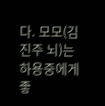다. 모모(김진주 뇌)는 하용중에게 좋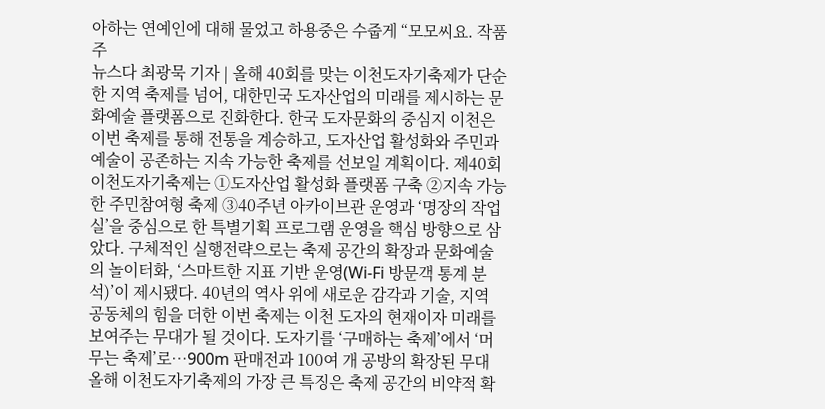아하는 연예인에 대해 물었고 하용중은 수줍게 “모모씨요. 작품 주
뉴스다 최광묵 기자 | 올해 40회를 맞는 이천도자기축제가 단순한 지역 축제를 넘어, 대한민국 도자산업의 미래를 제시하는 문화예술 플랫폼으로 진화한다. 한국 도자문화의 중심지 이천은 이번 축제를 통해 전통을 계승하고, 도자산업 활성화와 주민과 예술이 공존하는 지속 가능한 축제를 선보일 계획이다. 제40회 이천도자기축제는 ①도자산업 활성화 플랫폼 구축 ②지속 가능한 주민참여형 축제 ③40주년 아카이브관 운영과 ‘명장의 작업실’을 중심으로 한 특별기획 프로그램 운영을 핵심 방향으로 삼았다. 구체적인 실행전략으로는 축제 공간의 확장과 문화예술의 놀이터화, ‘스마트한 지표 기반 운영(Wi-Fi 방문객 통계 분석)’이 제시됐다. 40년의 역사 위에 새로운 감각과 기술, 지역 공동체의 힘을 더한 이번 축제는 이천 도자의 현재이자 미래를 보여주는 무대가 될 것이다. 도자기를 ‘구매하는 축제’에서 ‘머무는 축제’로…900m 판매전과 100여 개 공방의 확장된 무대 올해 이천도자기축제의 가장 큰 특징은 축제 공간의 비약적 확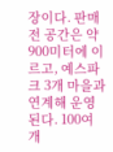장이다. 판매전 공간은 약 900미터에 이르고, 예스파크 3개 마을과 연계해 운영된다. 100여 개